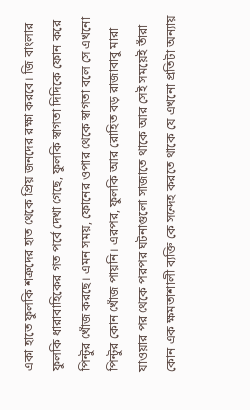একা হাতে ফুলকি শত্রুদের হাত থেকে প্রিয় জনদের রক্ষা করবে। জি বাংলার ফুলকি ধারাবাহিকের গত পর্বে দেখা গেছে, ফুলকি স্বাগতা দিদিকে ফোন করে পিন্টুর খোঁজ করছে। এমন সময়, ফোনের ওপার থেকে স্বাগতা বলে সে এখনো পিন্টুর কোন খোঁজ পায়নি। এরপর, ফুলকি আর রোহিত বড় রাজাবাবু মারা যাওয়ার পর থেকে পরপর ঘটনাগুলো সাজাতে থাকে আর সেই সময়েই তাঁরা কোন এক ক্ষমতাশালী ব্যক্তি কে সন্দেহ করতে থাকে যে এখনো প্রতিটা অন্যায়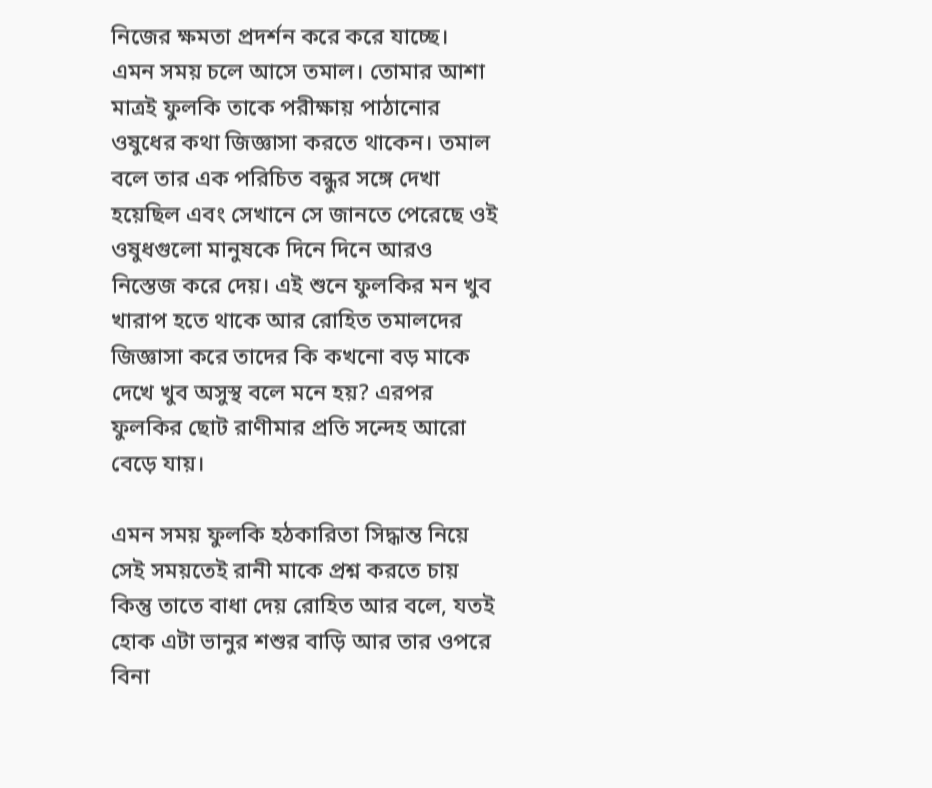নিজের ক্ষমতা প্রদর্শন করে করে যাচ্ছে।
এমন সময় চলে আসে তমাল। তোমার আশা মাত্রই ফুলকি তাকে পরীক্ষায় পাঠানোর ওষুধের কথা জিজ্ঞাসা করতে থাকেন। তমাল বলে তার এক পরিচিত বন্ধুর সঙ্গে দেখা হয়েছিল এবং সেখানে সে জানতে পেরেছে ওই ওষুধগুলো মানুষকে দিনে দিনে আরও নিস্তেজ করে দেয়। এই শুনে ফুলকির মন খুব খারাপ হতে থাকে আর রোহিত তমালদের জিজ্ঞাসা করে তাদের কি কখনো বড় মাকে দেখে খুব অসুস্থ বলে মনে হয়? এরপর ফুলকির ছোট রাণীমার প্রতি সন্দেহ আরো বেড়ে যায়।

এমন সময় ফুলকি হঠকারিতা সিদ্ধান্ত নিয়ে সেই সময়তেই রানী মাকে প্রশ্ন করতে চায় কিন্তু তাতে বাধা দেয় রোহিত আর বলে, যতই হোক এটা ভানুর শশুর বাড়ি আর তার ওপরে বিনা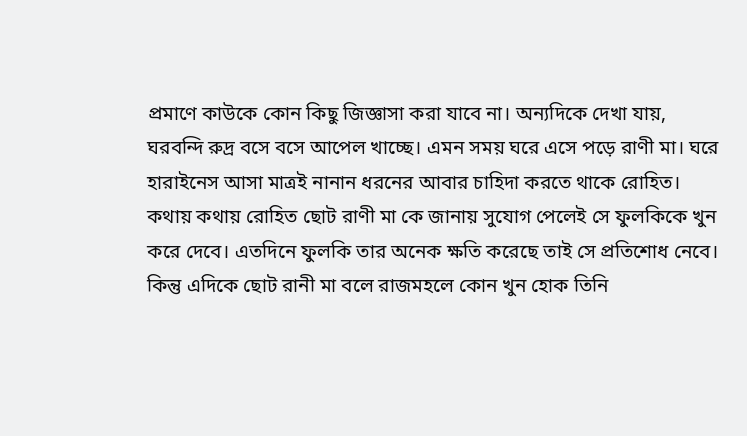প্রমাণে কাউকে কোন কিছু জিজ্ঞাসা করা যাবে না। অন্যদিকে দেখা যায়, ঘরবন্দি রুদ্র বসে বসে আপেল খাচ্ছে। এমন সময় ঘরে এসে পড়ে রাণী মা। ঘরে হারাইনেস আসা মাত্রই নানান ধরনের আবার চাহিদা করতে থাকে রোহিত।
কথায় কথায় রোহিত ছোট রাণী মা কে জানায় সুযোগ পেলেই সে ফুলকিকে খুন করে দেবে। এতদিনে ফুলকি তার অনেক ক্ষতি করেছে তাই সে প্রতিশোধ নেবে। কিন্তু এদিকে ছোট রানী মা বলে রাজমহলে কোন খুন হোক তিনি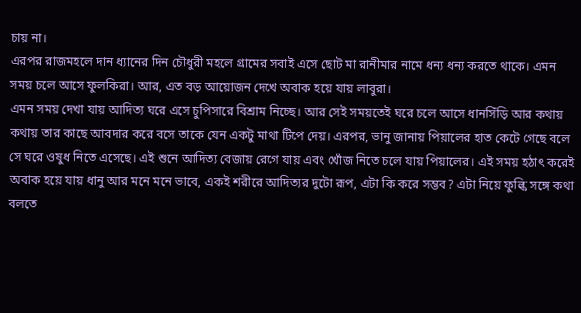চায় না।
এরপর রাজমহলে দান ধ্যানের দিন চৌধুরী মহলে গ্রামের সবাই এসে ছোট মা রানীমার নামে ধন্য ধন্য করতে থাকে। এমন সময় চলে আসে ফুলকিরা। আর, এত বড় আয়োজন দেখে অবাক হয়ে যায় লাবুরা।
এমন সময় দেখা যায় আদিত্য ঘরে এসে চুপিসারে বিশ্রাম নিচ্ছে। আর সেই সময়তেই ঘরে চলে আসে ধানসিঁড়ি আর কথায় কথায় তার কাছে আবদার করে বসে তাকে যেন একটু মাথা টিপে দেয়। এরপর, ভানু জানায় পিয়ালের হাত কেটে গেছে বলে সে ঘরে ওষুধ নিতে এসেছে। এই শুনে আদিত্য বেজায় রেগে যায় এবং খোঁজ নিতে চলে যায় পিয়ালের। এই সময় হঠাৎ করেই অবাক হয়ে যায় ধানু আর মনে মনে ভাবে, একই শরীরে আদিত্যর দুটো রূপ, এটা কি করে সম্ভব? এটা নিয়ে ফুল্কি সঙ্গে কথা বলতে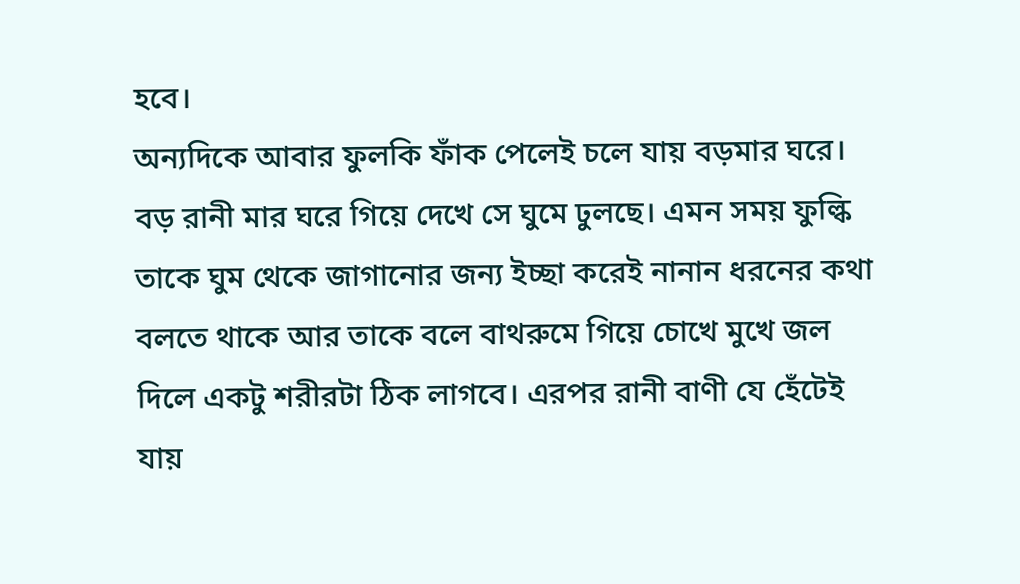হবে।
অন্যদিকে আবার ফুলকি ফাঁক পেলেই চলে যায় বড়মার ঘরে। বড় রানী মার ঘরে গিয়ে দেখে সে ঘুমে ঢুলছে। এমন সময় ফুল্কি তাকে ঘুম থেকে জাগানোর জন্য ইচ্ছা করেই নানান ধরনের কথা বলতে থাকে আর তাকে বলে বাথরুমে গিয়ে চোখে মুখে জল দিলে একটু শরীরটা ঠিক লাগবে। এরপর রানী বাণী যে হেঁটেই যায়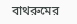বাথরুমের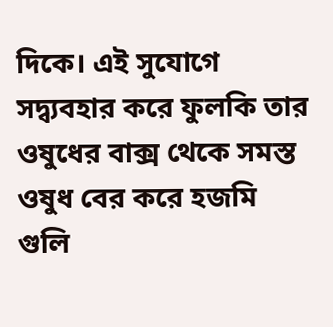দিকে। এই সুযোগে সদ্ব্যবহার করে ফুলকি তার ওষুধের বাক্স থেকে সমস্ত ওষুধ বের করে হজমি গুলি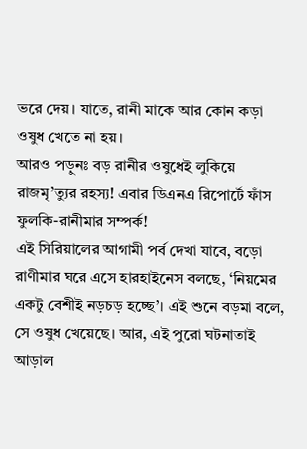ভরে দেয়। যাতে, রানী মাকে আর কোন কড়া ওষুধ খেতে না হয়।
আরও পড়ুনঃ বড় রানীর ওষুধেই লুকিয়ে রাজমৃ’ত্যুর রহস্য! এবার ডিএনএ রিপোর্টে ফাঁস ফুলকি-রানীমার সম্পর্ক!
এই সিরিয়ালের আগামী পর্ব দেখা যাবে, বড়ো রাণীমার ঘরে এসে হারহাইনেস বলছে, ‘নিয়মের একটু বেশীই নড়চড় হচ্ছে’। এই শুনে বড়মা বলে, সে ওষুধ খেয়েছে। আর, এই পুরো ঘটনাতাই আড়াল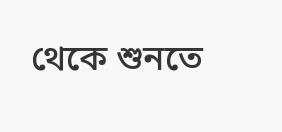থেকে শুনতে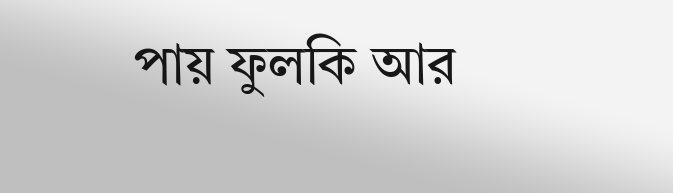পায় ফুলকি আর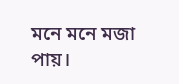মনে মনে মজা পায়।